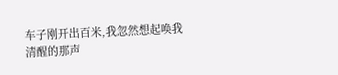车子刚开出百米,我忽然想起唤我清醒的那声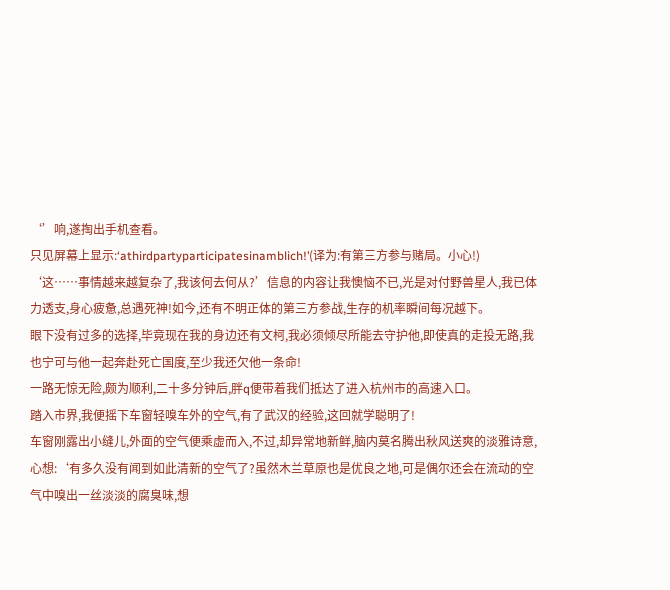‘’响,遂掏出手机查看。
只见屏幕上显示:‘athirdpartyparticipatesinamblich!’(译为:有第三方参与赌局。小心!)
‘这……事情越来越复杂了,我该何去何从?’信息的内容让我懊恼不已,光是对付野兽星人,我已体力透支,身心疲惫,总遇死神!如今,还有不明正体的第三方参战,生存的机率瞬间每况越下。
眼下没有过多的选择,毕竟现在我的身边还有文柯,我必须倾尽所能去守护他,即使真的走投无路,我也宁可与他一起奔赴死亡国度,至少我还欠他一条命!
一路无惊无险,颇为顺利,二十多分钟后,胖q便带着我们抵达了进入杭州市的高速入口。
踏入市界,我便摇下车窗轻嗅车外的空气,有了武汉的经验,这回就学聪明了!
车窗刚露出小缝儿,外面的空气便乘虚而入,不过,却异常地新鲜,脑内莫名腾出秋风送爽的淡雅诗意,心想:‘有多久没有闻到如此清新的空气了?虽然木兰草原也是优良之地,可是偶尔还会在流动的空气中嗅出一丝淡淡的腐臭味,想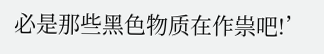必是那些黑色物质在作祟吧!’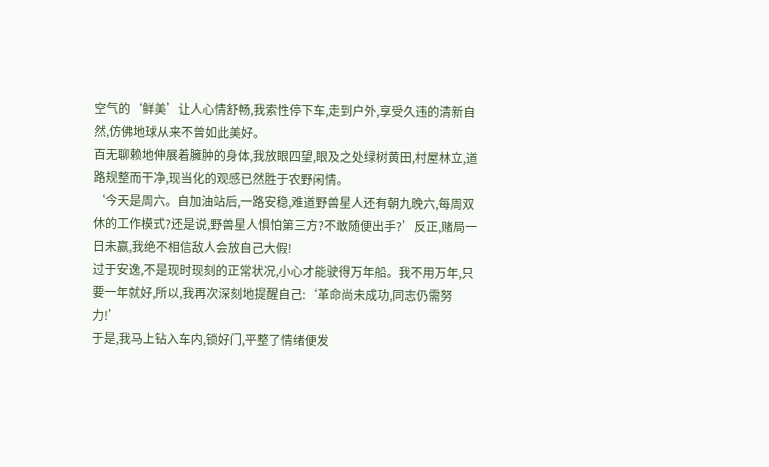空气的‘鲜美’让人心情舒畅,我索性停下车,走到户外,享受久违的清新自然,仿佛地球从来不曾如此美好。
百无聊赖地伸展着臃肿的身体,我放眼四望,眼及之处绿树黄田,村屋林立,道路规整而干净,现当化的观感已然胜于农野闲情。
‘今天是周六。自加油站后,一路安稳,难道野兽星人还有朝九晚六,每周双休的工作模式?还是说,野兽星人惧怕第三方?不敢随便出手?’反正,赌局一日未赢,我绝不相信敌人会放自己大假!
过于安逸,不是现时现刻的正常状况,小心才能驶得万年船。我不用万年,只要一年就好,所以,我再次深刻地提醒自己:‘革命尚未成功,同志仍需努力!’
于是,我马上钻入车内,锁好门,平整了情绪便发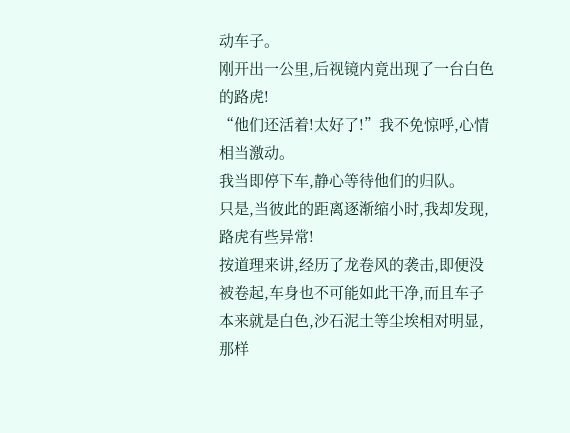动车子。
刚开出一公里,后视镜内竟出现了一台白色的路虎!
“他们还活着!太好了!”我不免惊呼,心情相当激动。
我当即停下车,静心等待他们的归队。
只是,当彼此的距离逐渐缩小时,我却发现,路虎有些异常!
按道理来讲,经历了龙卷风的袭击,即便没被卷起,车身也不可能如此干净,而且车子本来就是白色,沙石泥土等尘埃相对明显,那样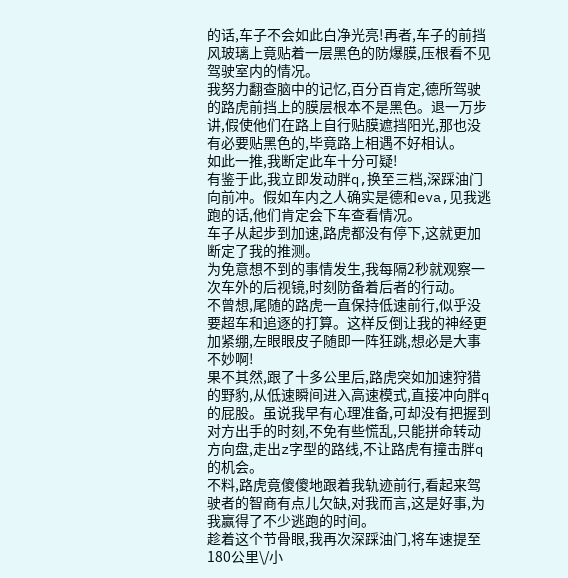的话,车子不会如此白净光亮!再者,车子的前挡风玻璃上竟贴着一层黑色的防爆膜,压根看不见驾驶室内的情况。
我努力翻查脑中的记忆,百分百肯定,德所驾驶的路虎前挡上的膜层根本不是黑色。退一万步讲,假使他们在路上自行贴膜遮挡阳光,那也没有必要贴黑色的,毕竟路上相遇不好相认。
如此一推,我断定此车十分可疑!
有鉴于此,我立即发动胖q,换至三档,深踩油门向前冲。假如车内之人确实是德和eva,见我逃跑的话,他们肯定会下车查看情况。
车子从起步到加速,路虎都没有停下,这就更加断定了我的推测。
为免意想不到的事情发生,我每隔2秒就观察一次车外的后视镜,时刻防备着后者的行动。
不曾想,尾随的路虎一直保持低速前行,似乎没要超车和追逐的打算。这样反倒让我的神经更加紧绷,左眼眼皮子随即一阵狂跳,想必是大事不妙啊!
果不其然,跟了十多公里后,路虎突如加速狩猎的野豹,从低速瞬间进入高速模式,直接冲向胖q的屁股。虽说我早有心理准备,可却没有把握到对方出手的时刻,不免有些慌乱,只能拼命转动方向盘,走出z字型的路线,不让路虎有撞击胖q的机会。
不料,路虎竟傻傻地跟着我轨迹前行,看起来驾驶者的智商有点儿欠缺,对我而言,这是好事,为我赢得了不少逃跑的时间。
趁着这个节骨眼,我再次深踩油门,将车速提至180公里\/小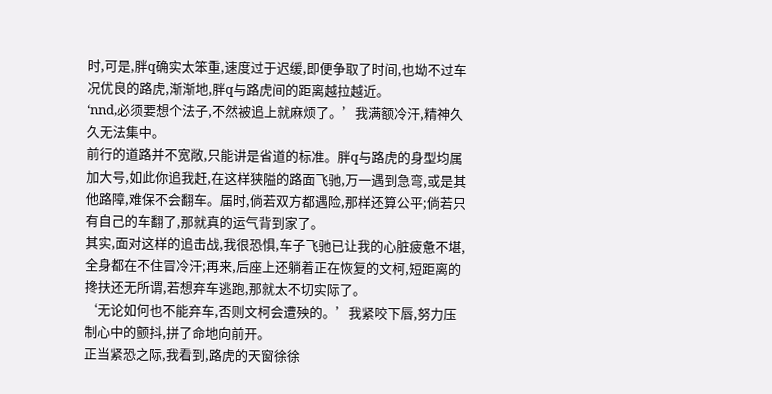时,可是,胖q确实太笨重,速度过于迟缓,即便争取了时间,也坳不过车况优良的路虎,渐渐地,胖q与路虎间的距离越拉越近。
‘nnd,必须要想个法子,不然被追上就麻烦了。’我满额冷汗,精神久久无法集中。
前行的道路并不宽敞,只能讲是省道的标准。胖q与路虎的身型均属加大号,如此你追我赶,在这样狭隘的路面飞驰,万一遇到急弯,或是其他路障,难保不会翻车。届时,倘若双方都遇险,那样还算公平;倘若只有自己的车翻了,那就真的运气背到家了。
其实,面对这样的追击战,我很恐惧,车子飞驰已让我的心脏疲惫不堪,全身都在不住冒冷汗;再来,后座上还躺着正在恢复的文柯,短距离的搀扶还无所谓,若想弃车逃跑,那就太不切实际了。
‘无论如何也不能弃车,否则文柯会遭殃的。’我紧咬下唇,努力压制心中的颤抖,拼了命地向前开。
正当紧恐之际,我看到,路虎的天窗徐徐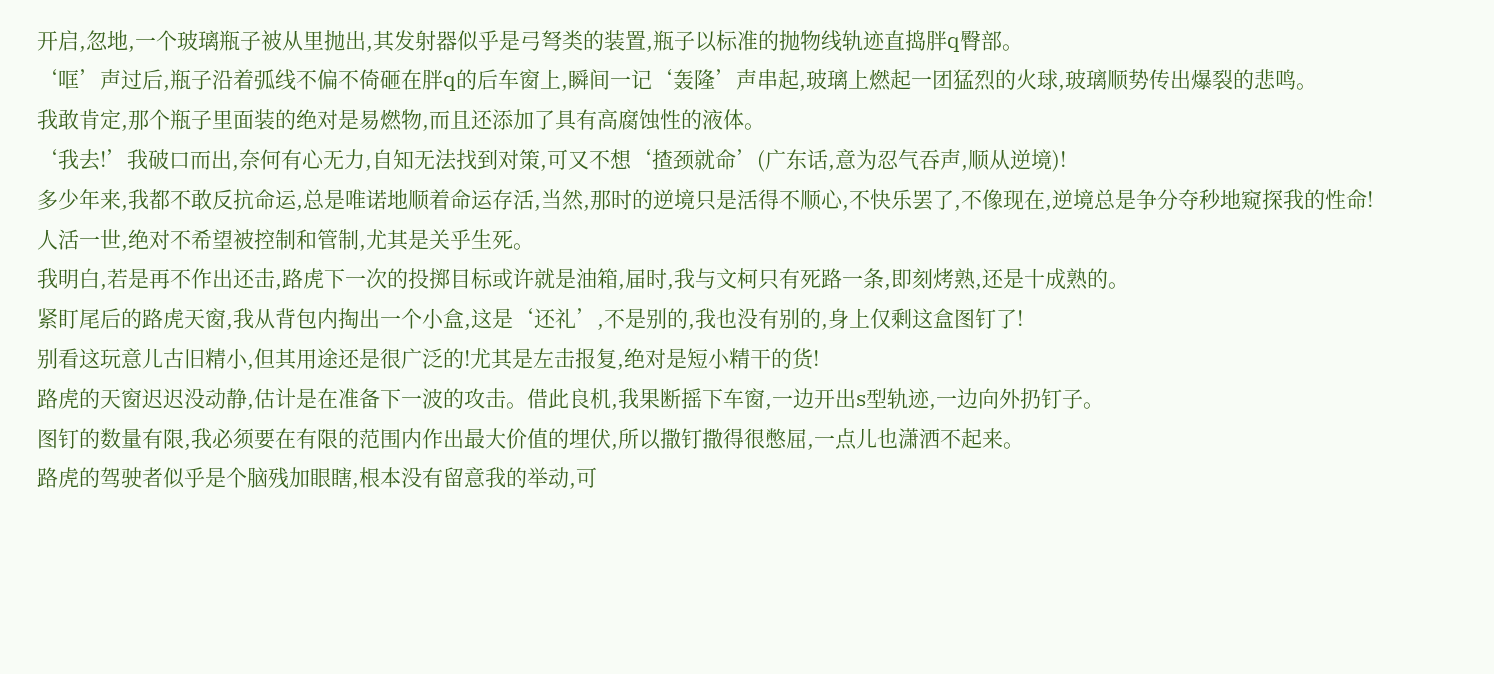开启,忽地,一个玻璃瓶子被从里抛出,其发射器似乎是弓弩类的装置,瓶子以标准的抛物线轨迹直捣胖q臀部。
‘哐’声过后,瓶子沿着弧线不偏不倚砸在胖q的后车窗上,瞬间一记‘轰隆’声串起,玻璃上燃起一团猛烈的火球,玻璃顺势传出爆裂的悲鸣。
我敢肯定,那个瓶子里面装的绝对是易燃物,而且还添加了具有高腐蚀性的液体。
‘我去!’我破口而出,奈何有心无力,自知无法找到对策,可又不想‘揸颈就命’(广东话,意为忍气吞声,顺从逆境)!
多少年来,我都不敢反抗命运,总是唯诺地顺着命运存活,当然,那时的逆境只是活得不顺心,不快乐罢了,不像现在,逆境总是争分夺秒地窥探我的性命!
人活一世,绝对不希望被控制和管制,尤其是关乎生死。
我明白,若是再不作出还击,路虎下一次的投掷目标或许就是油箱,届时,我与文柯只有死路一条,即刻烤熟,还是十成熟的。
紧盯尾后的路虎天窗,我从背包内掏出一个小盒,这是‘还礼’,不是别的,我也没有别的,身上仅剩这盒图钉了!
别看这玩意儿古旧精小,但其用途还是很广泛的!尤其是左击报复,绝对是短小精干的货!
路虎的天窗迟迟没动静,估计是在准备下一波的攻击。借此良机,我果断摇下车窗,一边开出s型轨迹,一边向外扔钉子。
图钉的数量有限,我必须要在有限的范围内作出最大价值的埋伏,所以撒钉撒得很憋屈,一点儿也潇洒不起来。
路虎的驾驶者似乎是个脑残加眼瞎,根本没有留意我的举动,可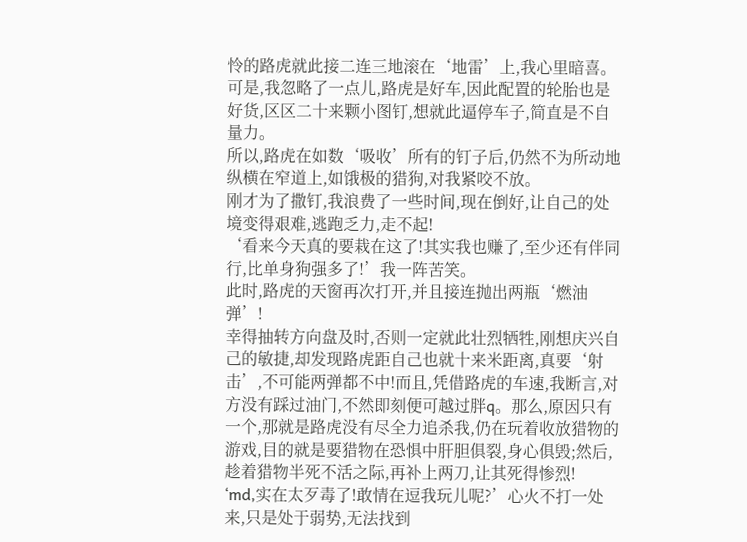怜的路虎就此接二连三地滚在‘地雷’上,我心里暗喜。
可是,我忽略了一点儿,路虎是好车,因此配置的轮胎也是好货,区区二十来颗小图钉,想就此逼停车子,简直是不自量力。
所以,路虎在如数‘吸收’所有的钉子后,仍然不为所动地纵横在窄道上,如饿极的猎狗,对我紧咬不放。
刚才为了撒钉,我浪费了一些时间,现在倒好,让自己的处境变得艰难,逃跑乏力,走不起!
‘看来今天真的要栽在这了!其实我也赚了,至少还有伴同行,比单身狗强多了!’我一阵苦笑。
此时,路虎的天窗再次打开,并且接连抛出两瓶‘燃油弹’!
幸得抽转方向盘及时,否则一定就此壮烈牺牲,刚想庆兴自己的敏捷,却发现路虎距自己也就十来米距离,真要‘射击’,不可能两弹都不中!而且,凭借路虎的车速,我断言,对方没有踩过油门,不然即刻便可越过胖q。那么,原因只有一个,那就是路虎没有尽全力追杀我,仍在玩着收放猎物的游戏,目的就是要猎物在恐惧中肝胆俱裂,身心俱毁;然后,趁着猎物半死不活之际,再补上两刀,让其死得惨烈!
‘md,实在太歹毒了!敢情在逗我玩儿呢?’心火不打一处来,只是处于弱势,无法找到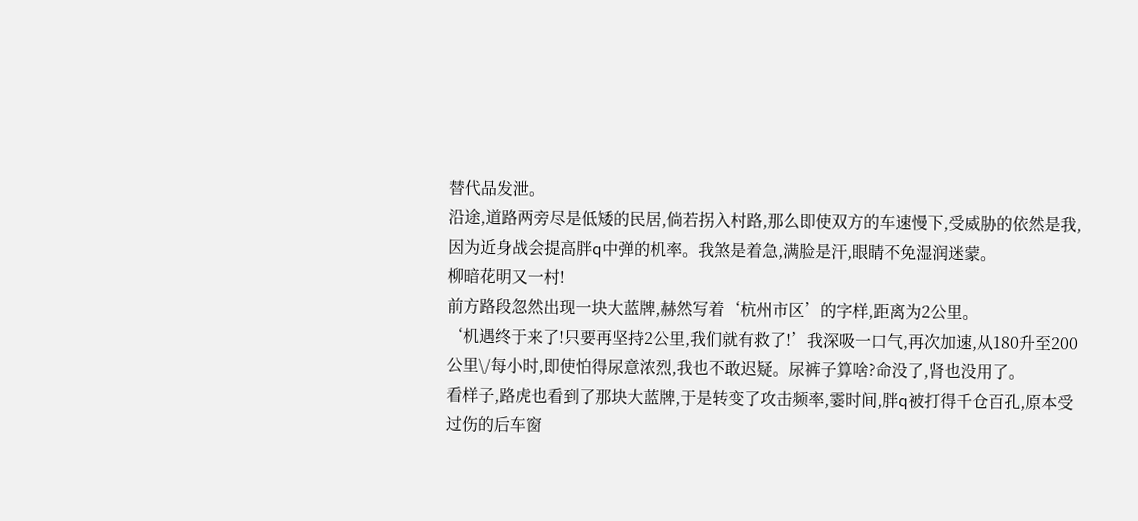替代品发泄。
沿途,道路两旁尽是低矮的民居,倘若拐入村路,那么即使双方的车速慢下,受威胁的依然是我,因为近身战会提高胖q中弹的机率。我煞是着急,满脸是汗,眼睛不免湿润迷蒙。
柳暗花明又一村!
前方路段忽然出现一块大蓝牌,赫然写着‘杭州市区’的字样,距离为2公里。
‘机遇终于来了!只要再坚持2公里,我们就有救了!’我深吸一口气,再次加速,从180升至200公里\/每小时,即使怕得尿意浓烈,我也不敢迟疑。尿裤子算啥?命没了,肾也没用了。
看样子,路虎也看到了那块大蓝牌,于是转变了攻击频率,霎时间,胖q被打得千仓百孔,原本受过伤的后车窗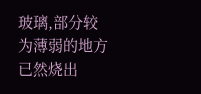玻璃,部分较为薄弱的地方已然烧出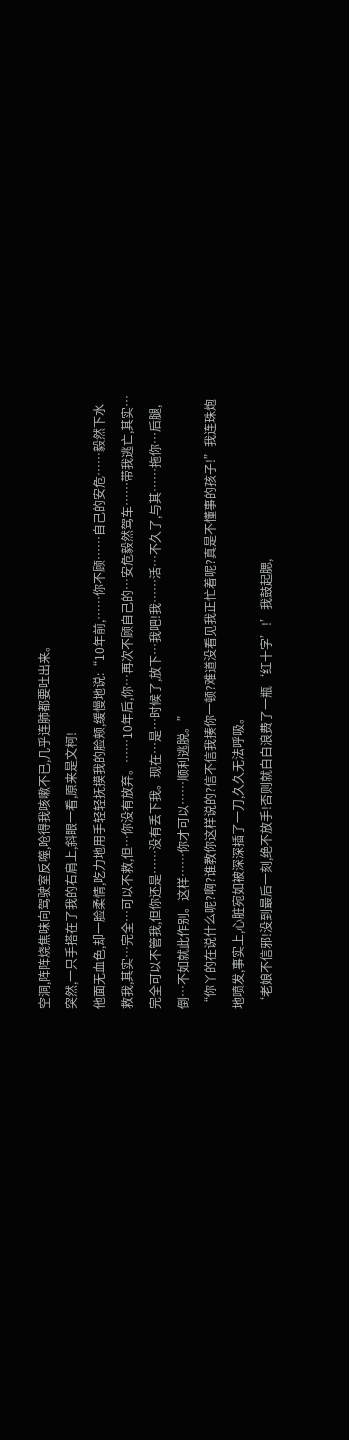空洞,阵阵烧焦味向驾驶室反噬,呛得我咳嗽不已,几乎连肺都要吐出来。
突然,一只手搭在了我的右肩上,斜眼一看,原来是文柯!
他面无血色,却一脸柔情,吃力地用手轻轻抚摸我的脸颊,缓慢地说:“10年前,……你不顾……自己的安危……毅然下水救我,其实…完全…可以不救,但…你没有放弃。……10年后,你…再次不顾自己的…安危毅然驾车……带我逃亡,其实…完全可以不管我,但你还是……没有丢下我。现在…是…时候了,放下…我吧!我……活…不久了,与其……拖你…后腿,倒…不如就此作别。这样……你才可以……顺利逃脱。”
“你丫的在说什么呢?啊?谁教你这样说的?信不信我揍你一顿?难道没看见我正忙着呢?真是不懂事的孩子!”我连珠炮地喷发,事实上,心脏宛如被深深插了一刀,久久无法呼吸。
‘老娘不信邪!没到最后一刻,绝不放手!否则就白白浪费了一瓶‘红十字’!’我鼓起腮,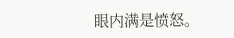眼内满是愤怒。